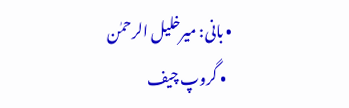• بانی: میرخلیل الرحمٰن
  • گروپ چیف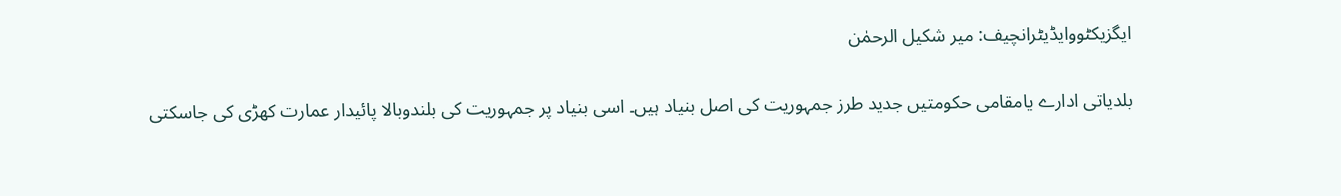ایگزیکٹووایڈیٹرانچیف: میر شکیل الرحمٰن

بلدیاتی ادارے یامقامی حکومتیں جدید طرز جمہوریت کی اصل بنیاد ہیں۔ اسی بنیاد پر جمہوریت کی بلندوبالا پائیدار عمارت کھڑی کی جاسکتی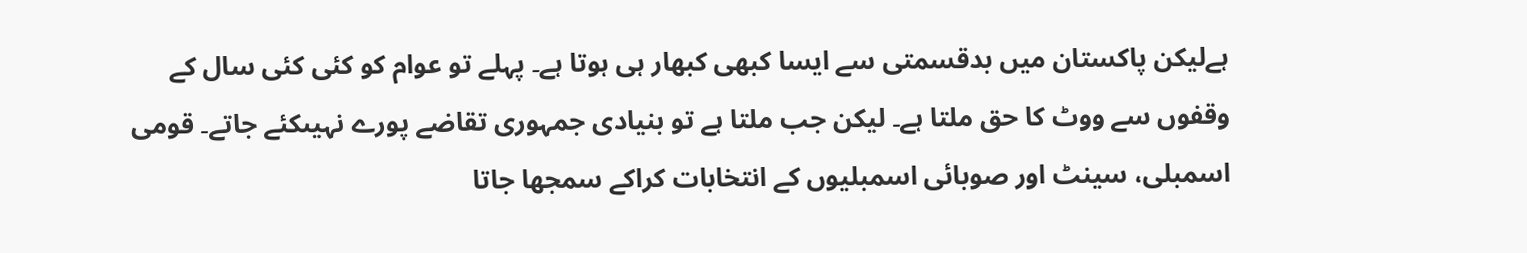ہےلیکن پاکستان میں بدقسمتی سے ایسا کبھی کبھار ہی ہوتا ہے۔ پہلے تو عوام کو کئی کئی سال کے وقفوں سے ووٹ کا حق ملتا ہے۔ لیکن جب ملتا ہے تو بنیادی جمہوری تقاضے پورے نہیںکئے جاتے۔ قومی اسمبلی، سینٹ اور صوبائی اسمبلیوں کے انتخابات کراکے سمجھا جاتا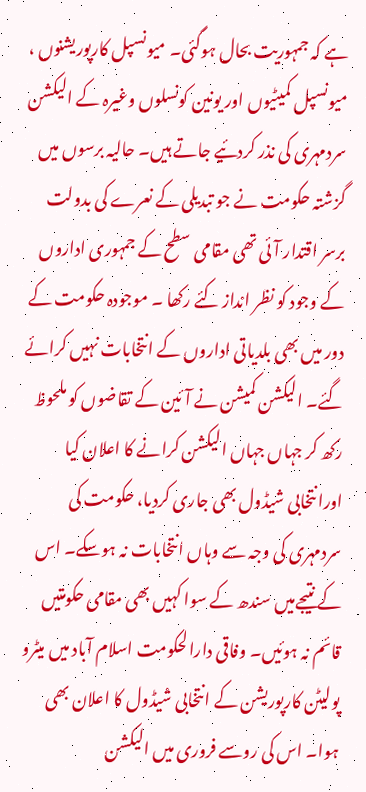ہے کہ جمہوریت بحال ہوگئی۔ میونسپل کارپوریشنوں ، میونسپل کمیٹیوں اور یونین کونسلوں وغیرہ کے الیکشن سردمہری کی نذر کردئیے جاتے ہیں۔ حالیہ برسوں میں گزشتہ حکومت نے جو تبدیلی کے نعرے کی بدولت برسر اقتدار آئی تھی مقامی سطح کے جمہوری اداروں کے وجود کو نظر انداز کئے رکھا ۔ موجودہ حکومت کے دور میں بھی بلدیاتی اداروں کے انتخابات نہیں کرائے گئے۔ الیکشن کمیشن نے آئین کے تقاضوں کو ملحوظ رکھ کر جہاں جہاں الیکشن کرانے کا اعلان کیا اورانتخابی شیڈول بھی جاری کردیا، حکومت کی سردمہری کی وجہ سے وہاں انتخابات نہ ہوسکے۔ اس کے نتیجےمیں سندھ کے سوا کہیں بھی مقامی حکومتیں قائم نہ ہوئیں۔ وفاقی دارالحکومت اسلام آباد میں میٹرو پولیٹن کارپوریشن کے انتخابی شیڈول کا اعلان بھی ہوا۔ اس کی روسے فروری میں الیکشن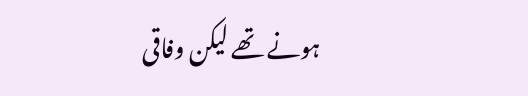ہونے تھے لیکن وفاقی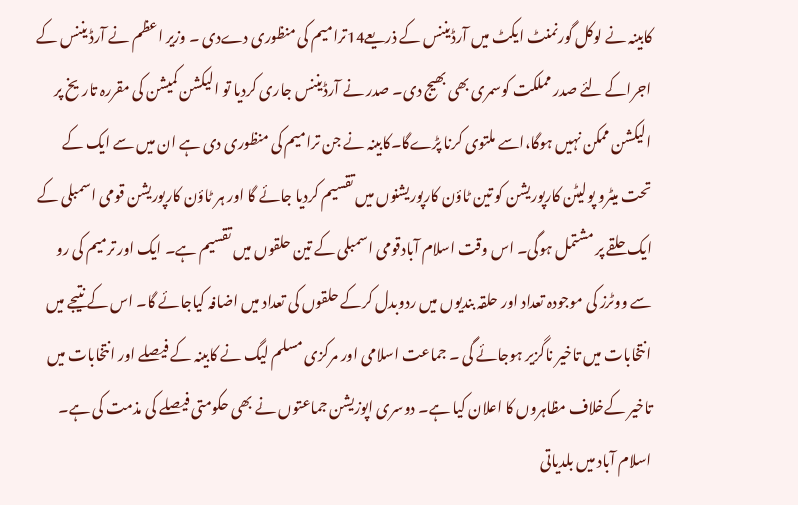کابینہ نے لوکل گورنمنٹ ایکٹ میں آرڈیننس کے ذریعے14ترامیم کی منظوری دےدی ۔ وزیر اعظم نے آرڈ یننس کے اجراکے لئے صدر مملکت کوسمری بھی بھیج دی۔ صدر نے آرڈیننس جاری کردیا تو الیکشن کمیشن کی مقررہ تاریخ پر الیکشن ممکن نہیں ہوگا،اسے ملتوی کرنا پڑےگا۔کابینہ نے جن ترامیم کی منظوری دی ہے ان میں سے ایک کے تحت میٹرو پولیٹن کارپوریشن کو تین ٹاؤن کارپوریشنوں میں تقسیم کردیا جائے گا اور ہر ٹاؤن کارپوریشن قومی اسمبلی کے ایک حلقے پر مشتمل ہوگی۔ اس وقت اسلام آبادقومی اسمبلی کے تین حلقوں میں تقسیم ہے۔ ایک اور ترمیم کی رو سے ووٹرز کی موجودہ تعداد اور حلقہ بندیوں میں ردوبدل کرکے حلقوں کی تعداد میں اضافہ کیاجائے گا۔ اس کے نتیجے میں انتخابات میں تاخیر ناگزیر ہوجائے گی ۔ جماعت اسلامی اور مرکزی مسلم لیگ نے کابینہ کے فیصلے اور انتخابات میں تاخیر کےخلاف مظاہروں کا اعلان کیا ہے۔ دوسری اپوزیشن جماعتوں نے بھی حکومتی فیصلے کی مذمت کی ہے۔ اسلام آباد میں بلدیاتی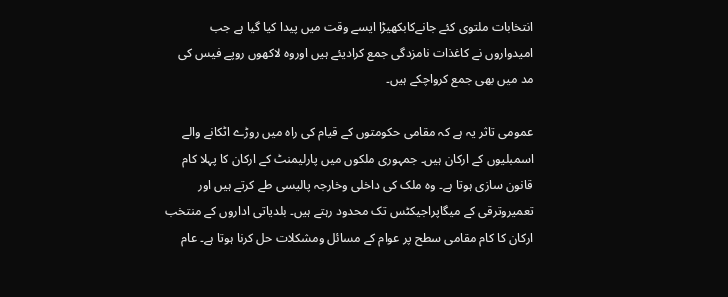انتخابات ملتوی کئے جانےکابکھیڑا ایسے وقت میں پیدا کیا گیا ہے جب امیدواروں نے کاغذات نامزدگی جمع کرادیئے ہیں اوروہ لاکھوں روپے فیس کی مد میں بھی جمع کرواچکے ہیں۔

عمومی تاثر یہ ہے کہ مقامی حکومتوں کے قیام کی راہ میں روڑے اٹکانے والے اسمبلیوں کے ارکان ہیں۔ جمہوری ملکوں میں پارلیمنٹ کے ارکان کا پہلا کام قانون سازی ہوتا ہے۔ وہ ملک کی داخلی وخارجہ پالیسی طے کرتے ہیں اور تعمیروترقی کے میگاپراجیکٹس تک محدود رہتے ہیں۔ بلدیاتی اداروں کے منتخب ارکان کا کام مقامی سطح پر عوام کے مسائل ومشکلات حل کرنا ہوتا ہے۔ عام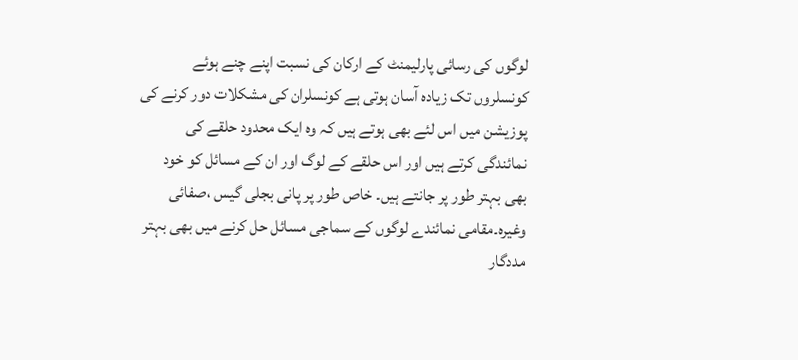لوگوں کی رسائی پارلیمنٹ کے ارکان کی نسبت اپنے چنے ہوئے کونسلروں تک زیادہ آسان ہوتی ہے کونسلران کی مشکلات دور کرنے کی پوزیشن میں اس لئے بھی ہوتے ہیں کہ وہ ایک محدود حلقے کی نمائندگی کرتے ہیں اور اس حلقے کے لوگ اور ان کے مسائل کو خود بھی بہتر طور پر جانتے ہیں۔ خاص طور پر پانی بجلی گیس ،صفائی وغیرہ۔مقامی نمائندے لوگوں کے سماجی مسائل حل کرنے میں بھی بہتر مددگار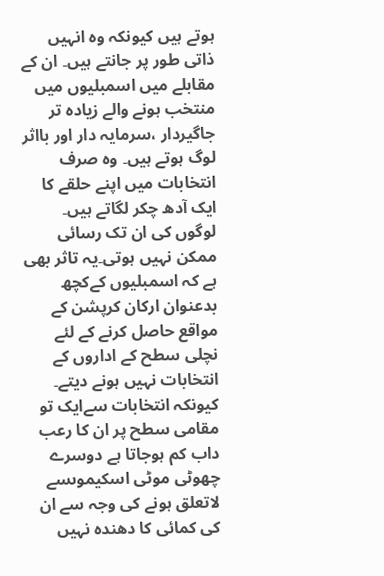ہوتے ہیں کیونکہ وہ انہیں ذاتی طور پر جانتے ہیں۔ ان کے مقابلے میں اسمبلیوں میں منتخب ہونے والے زیادہ تر جاگیردار ،سرمایہ دار اور بااثر لوگ ہوتے ہیں۔ وہ صرف انتخابات میں اپنے حلقے کا ایک آدھ چکر لگاتے ہیں۔ لوگوں کی ان تک رسائی ممکن نہیں ہوتی۔یہ تاثر بھی ہے کہ اسمبلیوں کےکچھ بدعنوان ارکان کرپشن کے مواقع حاصل کرنے کے لئے نچلی سطح کے اداروں کے انتخابات نہیں ہونے دیتے۔ کیونکہ انتخابات سےایک تو مقامی سطح پر ان کا رعب داب کم ہوجاتا ہے دوسرے چھوٹی موٹی اسکیموںسے لاتعلق ہونے کی وجہ سے ان کی کمائی کا دھندہ نہیں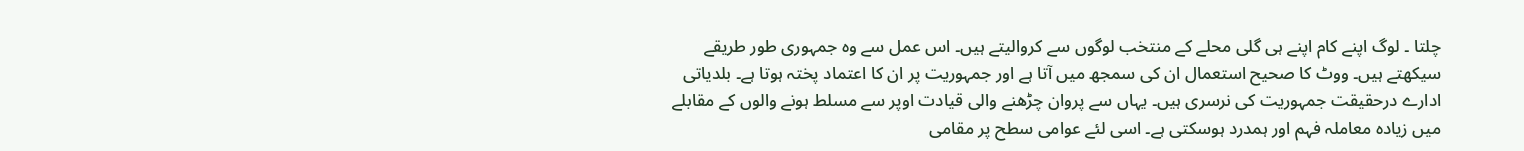چلتا ۔ لوگ اپنے کام اپنے ہی گلی محلے کے منتخب لوگوں سے کروالیتے ہیں۔ اس عمل سے وہ جمہوری طور طریقے سیکھتے ہیں۔ ووٹ کا صحیح استعمال ان کی سمجھ میں آتا ہے اور جمہوریت پر ان کا اعتماد پختہ ہوتا ہے۔ بلدیاتی ادارے درحقیقت جمہوریت کی نرسری ہیں۔ یہاں سے پروان چڑھنے والی قیادت اوپر سے مسلط ہونے والوں کے مقابلے میں زیادہ معاملہ فہم اور ہمدرد ہوسکتی ہے۔ اسی لئے عوامی سطح پر مقامی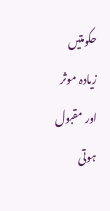حکومتیں زیادہ موثر اور مقبول ہوتی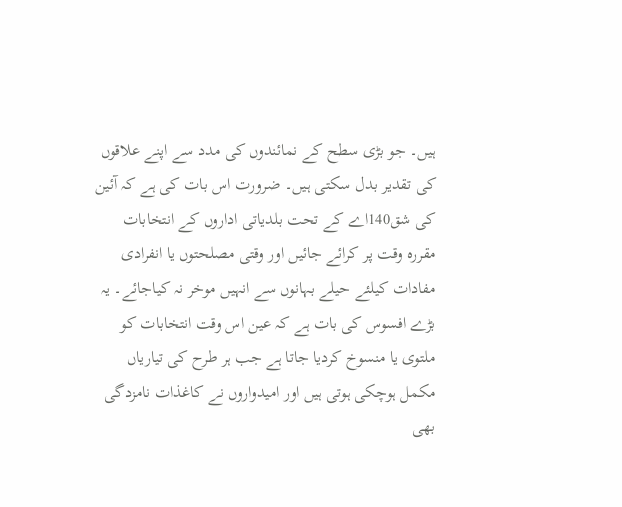ہیں۔ جو بڑی سطح کے نمائندوں کی مدد سے اپنے علاقوں کی تقدیر بدل سکتی ہیں۔ ضرورت اس بات کی ہے کہ آئین کی شق140اے کے تحت بلدیاتی اداروں کے انتخابات مقررہ وقت پر کرائے جائیں اور وقتی مصلحتوں یا انفرادی مفادات کیلئے حیلے بہانوں سے انہیں موخر نہ کیاجائے۔ یہ بڑے افسوس کی بات ہے کہ عین اس وقت انتخابات کو ملتوی یا منسوخ کردیا جاتا ہے جب ہر طرح کی تیاریاں مکمل ہوچکی ہوتی ہیں اور امیدواروں نے کاغذات نامزدگی بھی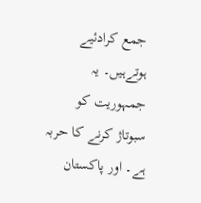جمع کرادئیے ہوتےہیں۔ یہ جمہوریت کو سبوتاژ کرنے کا حربہ ہے۔ اور پاکستان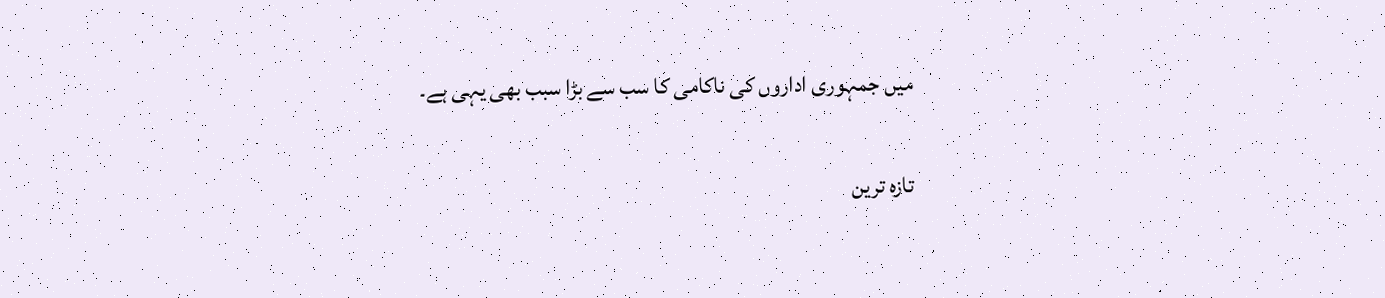میں جمہوری اداروں کی ناکامی کا سب سے بڑا سبب بھی یہی ہے۔

تازہ ترین